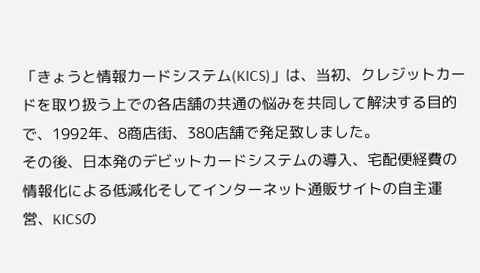「きょうと情報カードシステム(KICS)」は、当初、クレジットカードを取り扱う上での各店舗の共通の悩みを共同して解決する目的で、1992年、8商店街、380店舗で発足致しました。
その後、日本発のデビットカードシステムの導入、宅配便経費の情報化による低減化そしてインターネット通販サイトの自主運営、KICSの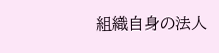組織自身の法人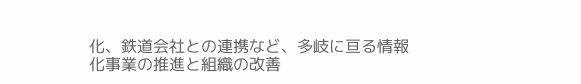化、鉄道会社との連携など、多岐に亘る情報化事業の推進と組織の改善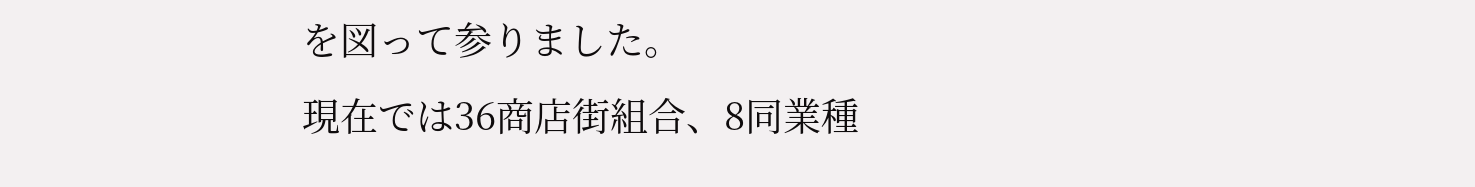を図って参りました。
現在では36商店街組合、8同業種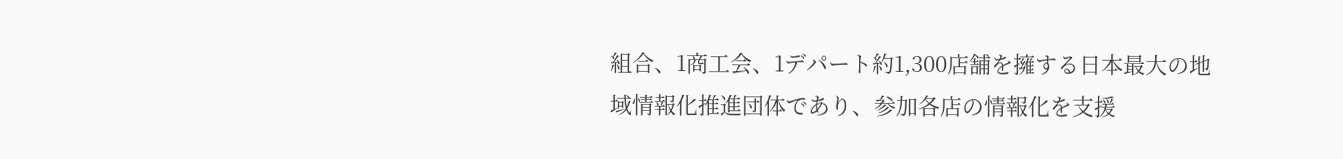組合、1商工会、1デパート約1,300店舗を擁する日本最大の地域情報化推進団体であり、参加各店の情報化を支援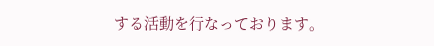する活動を行なっております。